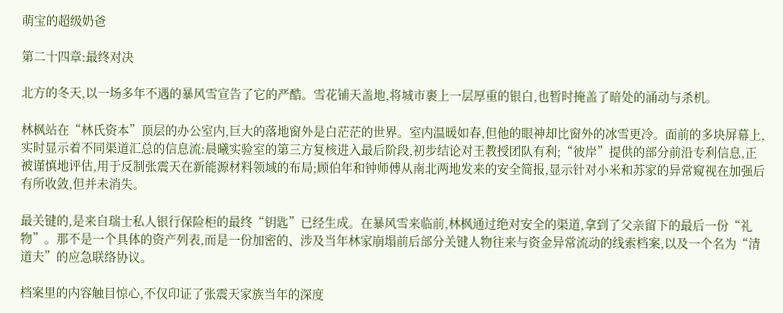萌宝的超级奶爸

第二十四章:最终对决

北方的冬天,以一场多年不遇的暴风雪宣告了它的严酷。雪花铺天盖地,将城市裹上一层厚重的银白,也暂时掩盖了暗处的涌动与杀机。

林枫站在“林氏资本”顶层的办公室内,巨大的落地窗外是白茫茫的世界。室内温暖如春,但他的眼神却比窗外的冰雪更冷。面前的多块屏幕上,实时显示着不同渠道汇总的信息流:晨曦实验室的第三方复核进入最后阶段,初步结论对王教授团队有利;“彼岸”提供的部分前沿专利信息,正被谨慎地评估,用于反制张震天在新能源材料领域的布局;顾伯年和钟师傅从南北两地发来的安全简报,显示针对小米和苏家的异常窥视在加强后有所收敛,但并未消失。

最关键的,是来自瑞士私人银行保险柜的最终“钥匙”已经生成。在暴风雪来临前,林枫通过绝对安全的渠道,拿到了父亲留下的最后一份“礼物”。那不是一个具体的资产列表,而是一份加密的、涉及当年林家崩塌前后部分关键人物往来与资金异常流动的线索档案,以及一个名为“清道夫”的应急联络协议。

档案里的内容触目惊心,不仅印证了张震天家族当年的深度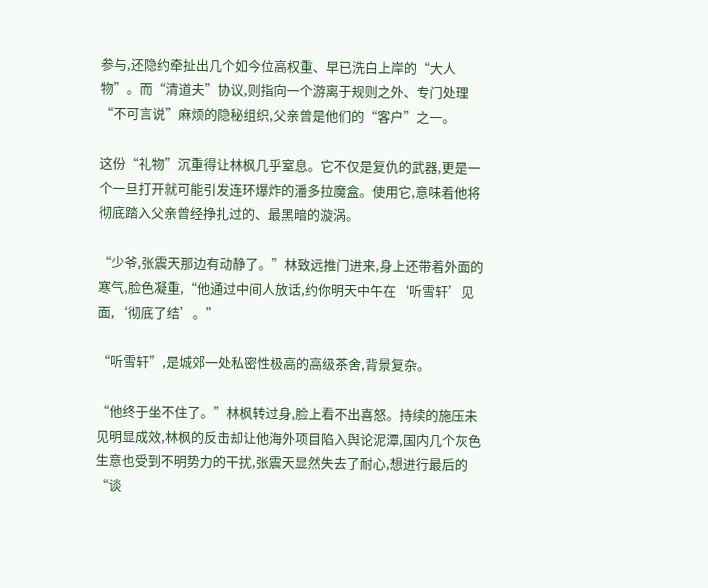参与,还隐约牵扯出几个如今位高权重、早已洗白上岸的“大人物”。而“清道夫”协议,则指向一个游离于规则之外、专门处理“不可言说”麻烦的隐秘组织,父亲曾是他们的“客户”之一。

这份“礼物”沉重得让林枫几乎窒息。它不仅是复仇的武器,更是一个一旦打开就可能引发连环爆炸的潘多拉魔盒。使用它,意味着他将彻底踏入父亲曾经挣扎过的、最黑暗的漩涡。

“少爷,张震天那边有动静了。”林致远推门进来,身上还带着外面的寒气,脸色凝重,“他通过中间人放话,约你明天中午在‘听雪轩’见面,‘彻底了结’。”

“听雪轩”,是城郊一处私密性极高的高级茶舍,背景复杂。

“他终于坐不住了。”林枫转过身,脸上看不出喜怒。持续的施压未见明显成效,林枫的反击却让他海外项目陷入舆论泥潭,国内几个灰色生意也受到不明势力的干扰,张震天显然失去了耐心,想进行最后的“谈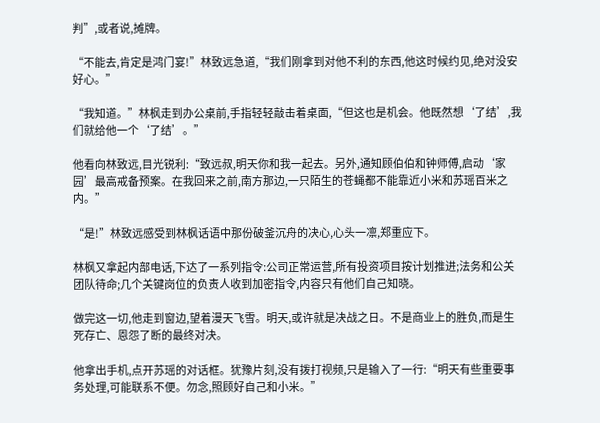判”,或者说,摊牌。

“不能去,肯定是鸿门宴!”林致远急道,“我们刚拿到对他不利的东西,他这时候约见,绝对没安好心。”

“我知道。”林枫走到办公桌前,手指轻轻敲击着桌面,“但这也是机会。他既然想‘了结’,我们就给他一个‘了结’。”

他看向林致远,目光锐利:“致远叔,明天你和我一起去。另外,通知顾伯伯和钟师傅,启动‘家园’最高戒备预案。在我回来之前,南方那边,一只陌生的苍蝇都不能靠近小米和苏瑶百米之内。”

“是!”林致远感受到林枫话语中那份破釜沉舟的决心,心头一凛,郑重应下。

林枫又拿起内部电话,下达了一系列指令:公司正常运营,所有投资项目按计划推进;法务和公关团队待命;几个关键岗位的负责人收到加密指令,内容只有他们自己知晓。

做完这一切,他走到窗边,望着漫天飞雪。明天,或许就是决战之日。不是商业上的胜负,而是生死存亡、恩怨了断的最终对决。

他拿出手机,点开苏瑶的对话框。犹豫片刻,没有拨打视频,只是输入了一行:“明天有些重要事务处理,可能联系不便。勿念,照顾好自己和小米。”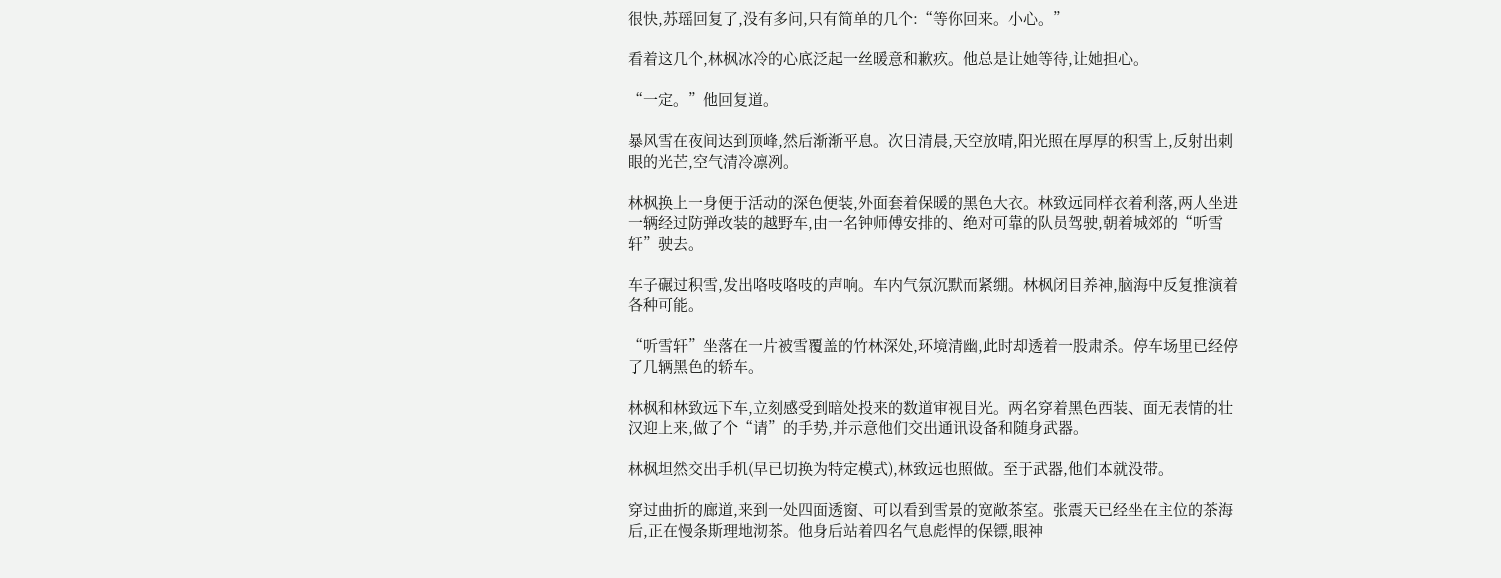很快,苏瑶回复了,没有多问,只有简单的几个:“等你回来。小心。”

看着这几个,林枫冰冷的心底泛起一丝暖意和歉疚。他总是让她等待,让她担心。

“一定。”他回复道。

暴风雪在夜间达到顶峰,然后渐渐平息。次日清晨,天空放晴,阳光照在厚厚的积雪上,反射出刺眼的光芒,空气清冷凛冽。

林枫换上一身便于活动的深色便装,外面套着保暖的黑色大衣。林致远同样衣着利落,两人坐进一辆经过防弹改装的越野车,由一名钟师傅安排的、绝对可靠的队员驾驶,朝着城郊的“听雪轩”驶去。

车子碾过积雪,发出咯吱咯吱的声响。车内气氛沉默而紧绷。林枫闭目养神,脑海中反复推演着各种可能。

“听雪轩”坐落在一片被雪覆盖的竹林深处,环境清幽,此时却透着一股肃杀。停车场里已经停了几辆黑色的轿车。

林枫和林致远下车,立刻感受到暗处投来的数道审视目光。两名穿着黑色西装、面无表情的壮汉迎上来,做了个“请”的手势,并示意他们交出通讯设备和随身武器。

林枫坦然交出手机(早已切换为特定模式),林致远也照做。至于武器,他们本就没带。

穿过曲折的廊道,来到一处四面透窗、可以看到雪景的宽敞茶室。张震天已经坐在主位的茶海后,正在慢条斯理地沏茶。他身后站着四名气息彪悍的保镖,眼神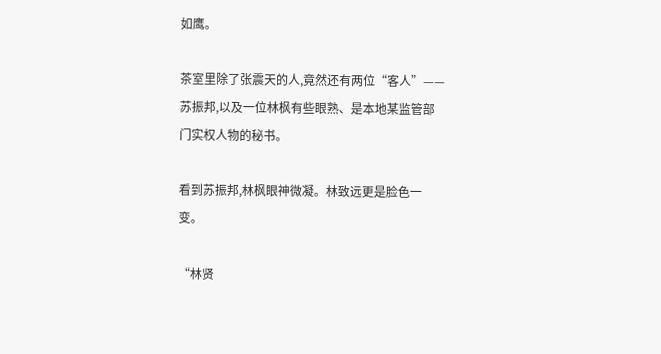如鹰。

茶室里除了张震天的人,竟然还有两位“客人”——苏振邦,以及一位林枫有些眼熟、是本地某监管部门实权人物的秘书。

看到苏振邦,林枫眼神微凝。林致远更是脸色一变。

“林贤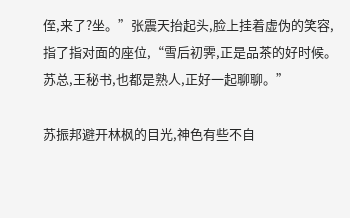侄,来了?坐。”张震天抬起头,脸上挂着虚伪的笑容,指了指对面的座位,“雪后初霁,正是品茶的好时候。苏总,王秘书,也都是熟人,正好一起聊聊。”

苏振邦避开林枫的目光,神色有些不自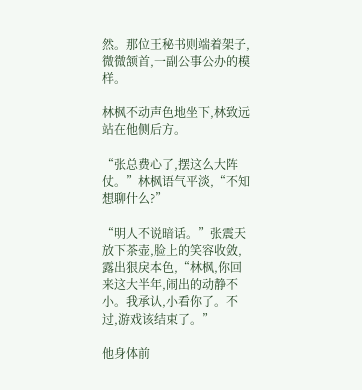然。那位王秘书则端着架子,微微颔首,一副公事公办的模样。

林枫不动声色地坐下,林致远站在他侧后方。

“张总费心了,摆这么大阵仗。”林枫语气平淡,“不知想聊什么?”

“明人不说暗话。”张震天放下茶壶,脸上的笑容收敛,露出狠戾本色,“林枫,你回来这大半年,闹出的动静不小。我承认,小看你了。不过,游戏该结束了。”

他身体前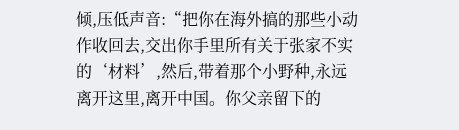倾,压低声音:“把你在海外搞的那些小动作收回去,交出你手里所有关于张家不实的‘材料’,然后,带着那个小野种,永远离开这里,离开中国。你父亲留下的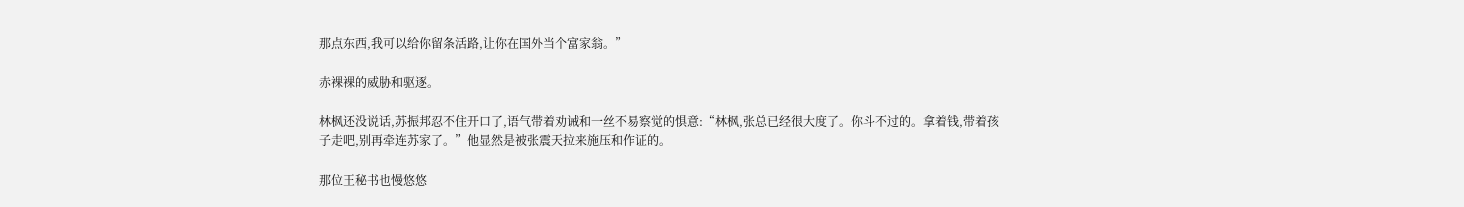那点东西,我可以给你留条活路,让你在国外当个富家翁。”

赤裸裸的威胁和驱逐。

林枫还没说话,苏振邦忍不住开口了,语气带着劝诫和一丝不易察觉的惧意:“林枫,张总已经很大度了。你斗不过的。拿着钱,带着孩子走吧,别再牵连苏家了。”他显然是被张震天拉来施压和作证的。

那位王秘书也慢悠悠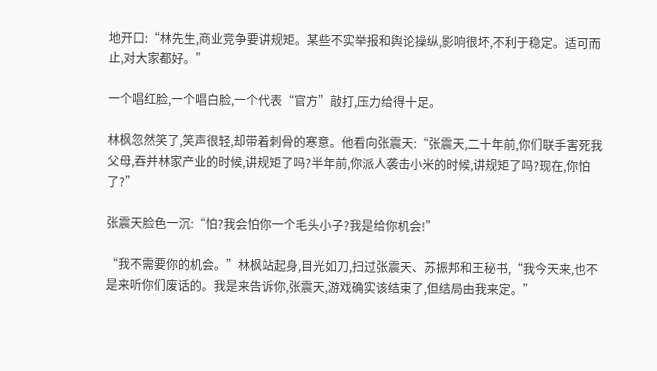地开口:“林先生,商业竞争要讲规矩。某些不实举报和舆论操纵,影响很坏,不利于稳定。适可而止,对大家都好。”

一个唱红脸,一个唱白脸,一个代表“官方”敲打,压力给得十足。

林枫忽然笑了,笑声很轻,却带着刺骨的寒意。他看向张震天:“张震天,二十年前,你们联手害死我父母,吞并林家产业的时候,讲规矩了吗?半年前,你派人袭击小米的时候,讲规矩了吗?现在,你怕了?”

张震天脸色一沉:“怕?我会怕你一个毛头小子?我是给你机会!”

“我不需要你的机会。”林枫站起身,目光如刀,扫过张震天、苏振邦和王秘书,“我今天来,也不是来听你们废话的。我是来告诉你,张震天,游戏确实该结束了,但结局由我来定。”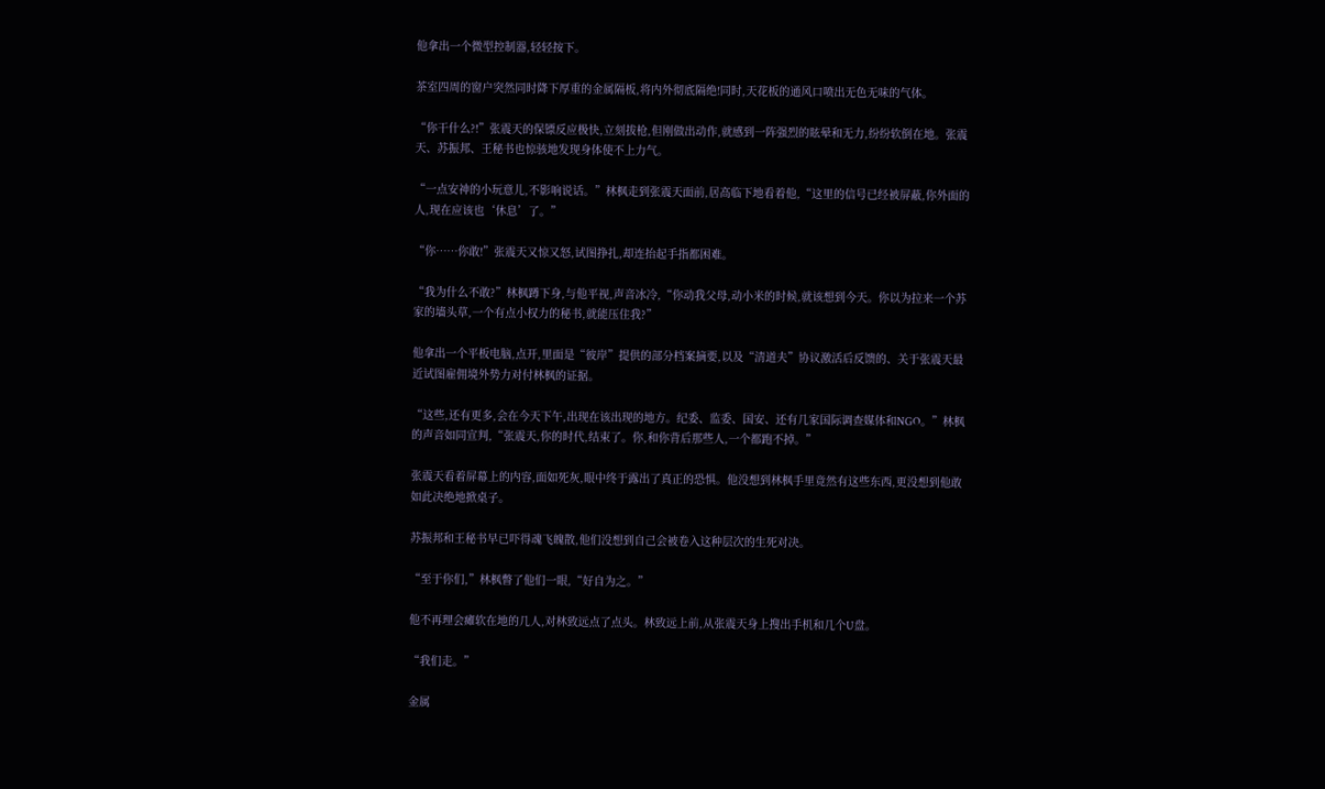他拿出一个微型控制器,轻轻按下。

茶室四周的窗户突然同时降下厚重的金属隔板,将内外彻底隔绝!同时,天花板的通风口喷出无色无味的气体。

“你干什么?!”张震天的保镖反应极快,立刻拔枪,但刚做出动作,就感到一阵强烈的眩晕和无力,纷纷软倒在地。张震天、苏振邦、王秘书也惊骇地发现身体使不上力气。

“一点安神的小玩意儿,不影响说话。”林枫走到张震天面前,居高临下地看着他,“这里的信号已经被屏蔽,你外面的人,现在应该也‘休息’了。”

“你……你敢!”张震天又惊又怒,试图挣扎,却连抬起手指都困难。

“我为什么不敢?”林枫蹲下身,与他平视,声音冰冷,“你动我父母,动小米的时候,就该想到今天。你以为拉来一个苏家的墙头草,一个有点小权力的秘书,就能压住我?”

他拿出一个平板电脑,点开,里面是“彼岸”提供的部分档案摘要,以及“清道夫”协议激活后反馈的、关于张震天最近试图雇佣境外势力对付林枫的证据。

“这些,还有更多,会在今天下午,出现在该出现的地方。纪委、监委、国安、还有几家国际调查媒体和NGO。”林枫的声音如同宣判,“张震天,你的时代,结束了。你,和你背后那些人,一个都跑不掉。”

张震天看着屏幕上的内容,面如死灰,眼中终于露出了真正的恐惧。他没想到林枫手里竟然有这些东西,更没想到他敢如此决绝地掀桌子。

苏振邦和王秘书早已吓得魂飞魄散,他们没想到自己会被卷入这种层次的生死对决。

“至于你们,”林枫瞥了他们一眼,“好自为之。”

他不再理会瘫软在地的几人,对林致远点了点头。林致远上前,从张震天身上搜出手机和几个U盘。

“我们走。”

金属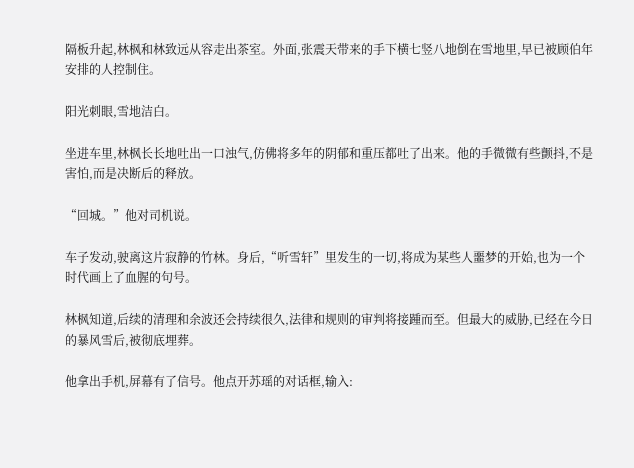隔板升起,林枫和林致远从容走出茶室。外面,张震天带来的手下横七竖八地倒在雪地里,早已被顾伯年安排的人控制住。

阳光刺眼,雪地洁白。

坐进车里,林枫长长地吐出一口浊气,仿佛将多年的阴郁和重压都吐了出来。他的手微微有些颤抖,不是害怕,而是决断后的释放。

“回城。”他对司机说。

车子发动,驶离这片寂静的竹林。身后,“听雪轩”里发生的一切,将成为某些人噩梦的开始,也为一个时代画上了血腥的句号。

林枫知道,后续的清理和余波还会持续很久,法律和规则的审判将接踵而至。但最大的威胁,已经在今日的暴风雪后,被彻底埋葬。

他拿出手机,屏幕有了信号。他点开苏瑶的对话框,输入: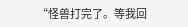“怪兽打完了。等我回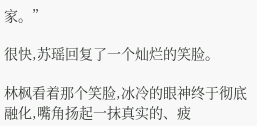家。”

很快,苏瑶回复了一个灿烂的笑脸。

林枫看着那个笑脸,冰冷的眼神终于彻底融化,嘴角扬起一抹真实的、疲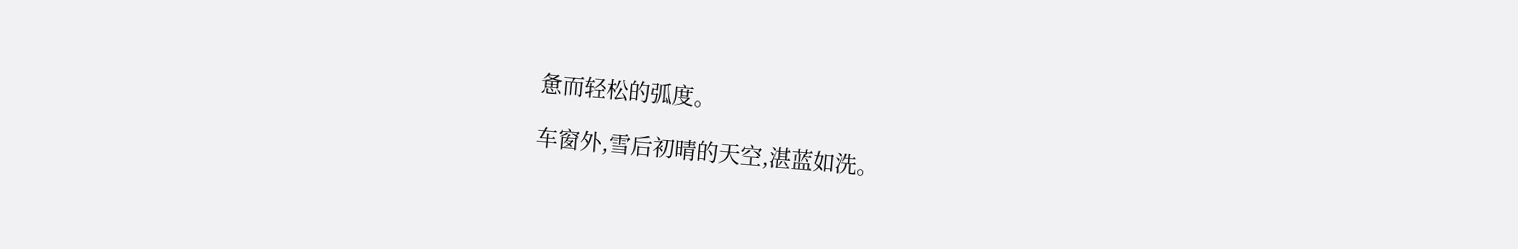惫而轻松的弧度。

车窗外,雪后初晴的天空,湛蓝如洗。